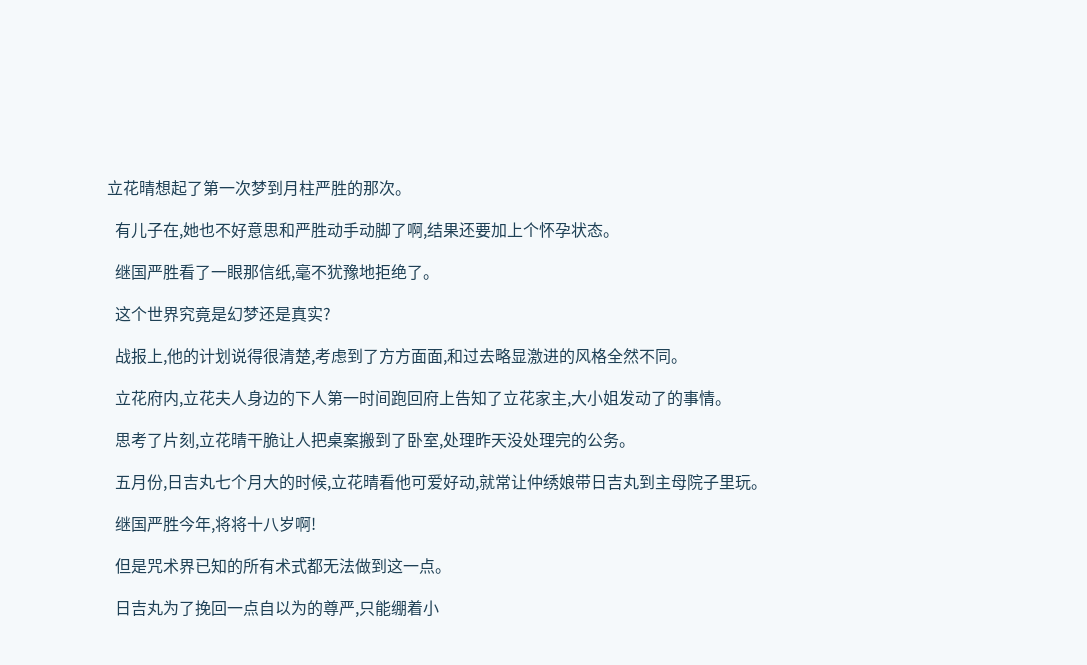立花晴想起了第一次梦到月柱严胜的那次。

  有儿子在,她也不好意思和严胜动手动脚了啊,结果还要加上个怀孕状态。

  继国严胜看了一眼那信纸,毫不犹豫地拒绝了。

  这个世界究竟是幻梦还是真实?

  战报上,他的计划说得很清楚,考虑到了方方面面,和过去略显激进的风格全然不同。

  立花府内,立花夫人身边的下人第一时间跑回府上告知了立花家主,大小姐发动了的事情。

  思考了片刻,立花晴干脆让人把桌案搬到了卧室,处理昨天没处理完的公务。

  五月份,日吉丸七个月大的时候,立花晴看他可爱好动,就常让仲绣娘带日吉丸到主母院子里玩。

  继国严胜今年,将将十八岁啊!

  但是咒术界已知的所有术式都无法做到这一点。

  日吉丸为了挽回一点自以为的尊严,只能绷着小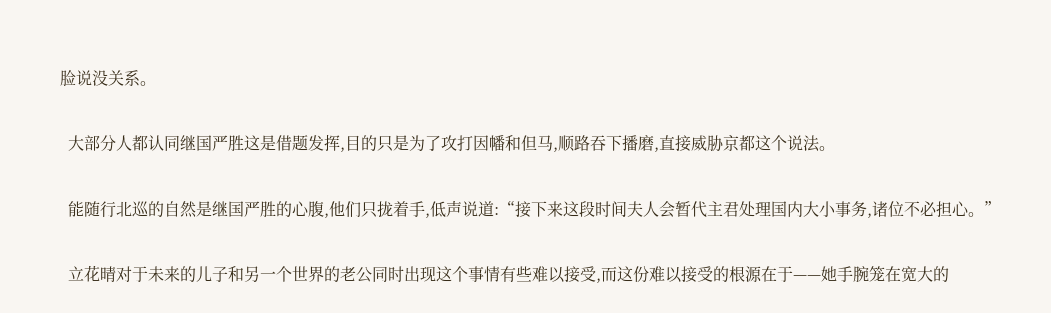脸说没关系。

  大部分人都认同继国严胜这是借题发挥,目的只是为了攻打因幡和但马,顺路吞下播磨,直接威胁京都这个说法。

  能随行北巡的自然是继国严胜的心腹,他们只拢着手,低声说道:“接下来这段时间夫人会暂代主君处理国内大小事务,诸位不必担心。”

  立花晴对于未来的儿子和另一个世界的老公同时出现这个事情有些难以接受,而这份难以接受的根源在于——她手腕笼在宽大的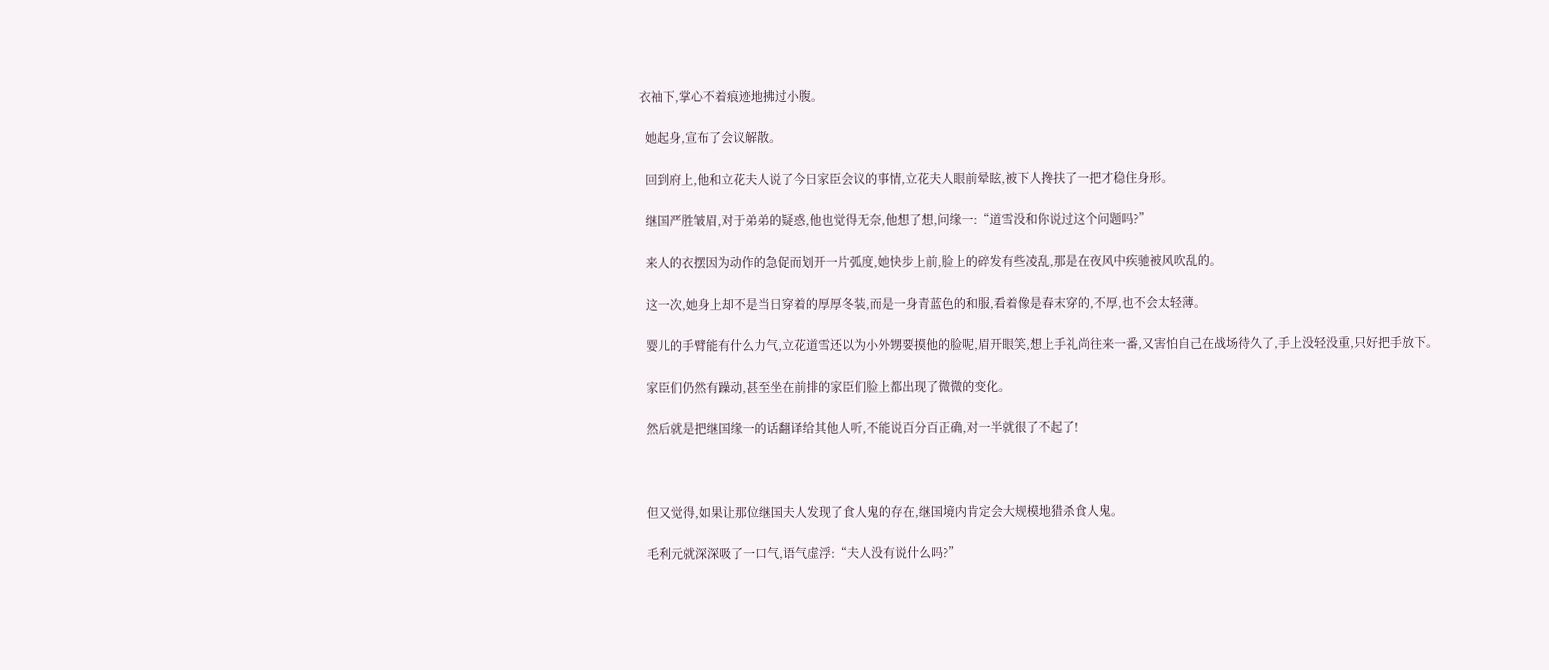衣袖下,掌心不着痕迹地拂过小腹。

  她起身,宣布了会议解散。

  回到府上,他和立花夫人说了今日家臣会议的事情,立花夫人眼前晕眩,被下人搀扶了一把才稳住身形。

  继国严胜皱眉,对于弟弟的疑惑,他也觉得无奈,他想了想,问缘一:“道雪没和你说过这个问题吗?”

  来人的衣摆因为动作的急促而划开一片弧度,她快步上前,脸上的碎发有些凌乱,那是在夜风中疾驰被风吹乱的。

  这一次,她身上却不是当日穿着的厚厚冬装,而是一身青蓝色的和服,看着像是春末穿的,不厚,也不会太轻薄。

  婴儿的手臂能有什么力气,立花道雪还以为小外甥要摸他的脸呢,眉开眼笑,想上手礼尚往来一番,又害怕自己在战场待久了,手上没轻没重,只好把手放下。

  家臣们仍然有躁动,甚至坐在前排的家臣们脸上都出现了微微的变化。

  然后就是把继国缘一的话翻译给其他人听,不能说百分百正确,对一半就很了不起了!



  但又觉得,如果让那位继国夫人发现了食人鬼的存在,继国境内肯定会大规模地猎杀食人鬼。

  毛利元就深深吸了一口气,语气虚浮:“夫人没有说什么吗?”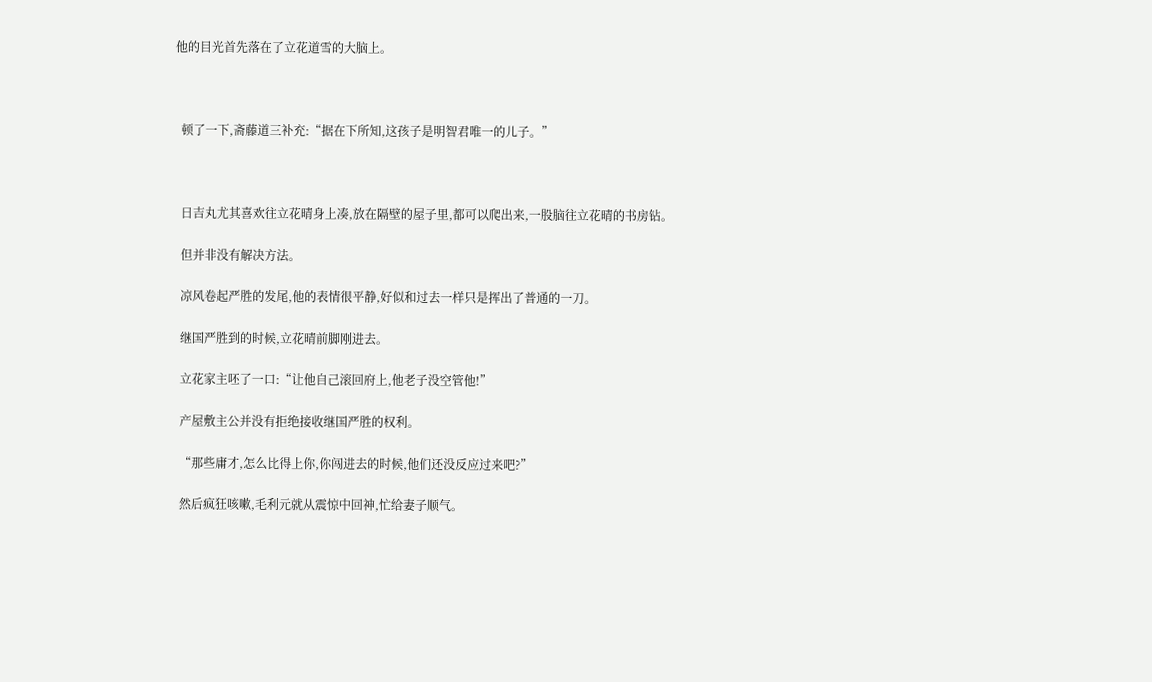他的目光首先落在了立花道雪的大脑上。



  顿了一下,斋藤道三补充:“据在下所知,这孩子是明智君唯一的儿子。”



  日吉丸尤其喜欢往立花晴身上凑,放在隔壁的屋子里,都可以爬出来,一股脑往立花晴的书房钻。

  但并非没有解决方法。

  凉风卷起严胜的发尾,他的表情很平静,好似和过去一样只是挥出了普通的一刀。

  继国严胜到的时候,立花晴前脚刚进去。

  立花家主呸了一口:“让他自己滚回府上,他老子没空管他!”

  产屋敷主公并没有拒绝接收继国严胜的权利。

  “那些庸才,怎么比得上你,你闯进去的时候,他们还没反应过来吧?”

  然后疯狂咳嗽,毛利元就从震惊中回神,忙给妻子顺气。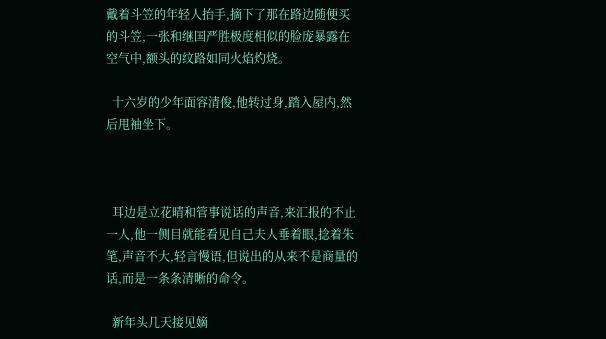戴着斗笠的年轻人抬手,摘下了那在路边随便买的斗笠,一张和继国严胜极度相似的脸庞暴露在空气中,额头的纹路如同火焰灼烧。

  十六岁的少年面容清俊,他转过身,踏入屋内,然后甩袖坐下。



  耳边是立花晴和管事说话的声音,来汇报的不止一人,他一侧目就能看见自己夫人垂着眼,捻着朱笔,声音不大,轻言慢语,但说出的从来不是商量的话,而是一条条清晰的命令。

  新年头几天接见嫡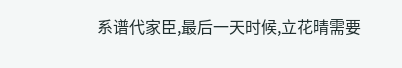系谱代家臣,最后一天时候,立花晴需要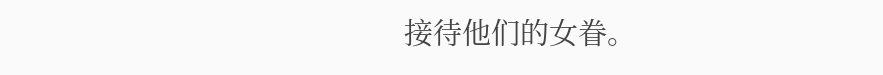接待他们的女眷。